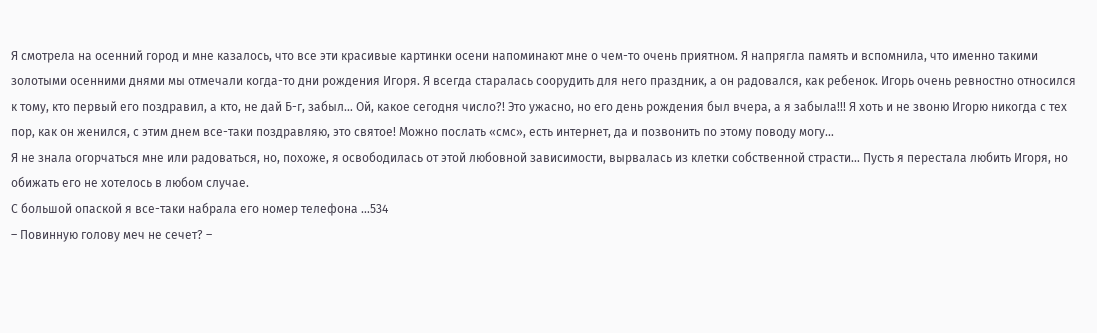Я смотрела на осенний город и мне казалось, что все эти красивые картинки осени напоминают мне о чем-то очень приятном. Я напрягла память и вспомнила, что именно такими золотыми осенними днями мы отмечали когда-то дни рождения Игоря. Я всегда старалась соорудить для него праздник, а он радовался, как ребенок. Игорь очень ревностно относился к тому, кто первый его поздравил, а кто, не дай Б-г, забыл… Ой, какое сегодня число?! Это ужасно, но его день рождения был вчера, а я забыла!!! Я хоть и не звоню Игорю никогда с тех пор, как он женился, с этим днем все-таки поздравляю, это святое! Можно послать «смс», есть интернет, да и позвонить по этому поводу могу…
Я не знала огорчаться мне или радоваться, но, похоже, я освободилась от этой любовной зависимости, вырвалась из клетки собственной страсти… Пусть я перестала любить Игоря, но обижать его не хотелось в любом случае.
С большой опаской я все-таки набрала его номер телефона …534
– Повинную голову меч не сечет? –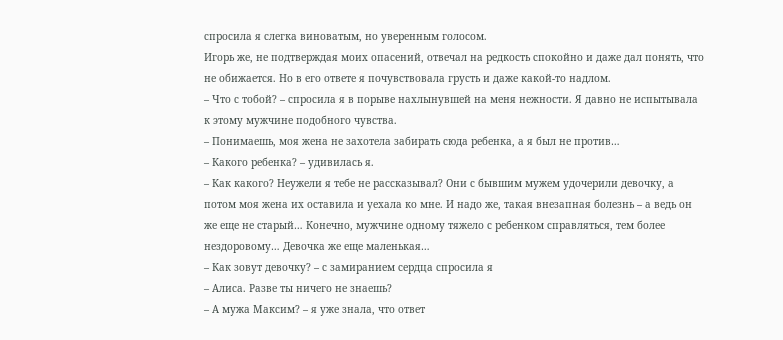спросила я слегка виноватым, но уверенным голосом.
Игорь же, не подтверждая моих опасений, отвечал на редкость спокойно и даже дал понять, что не обижается. Но в его ответе я почувствовала грусть и даже какой-то надлом.
– Что с тобой? – спросила я в порыве нахлынувшей на меня нежности. Я давно не испытывала к этому мужчине подобного чувства.
– Понимаешь, моя жена не захотела забирать сюда ребенка, а я был не против…
– Какого ребенка? – удивилась я.
– Как какого? Неужели я тебе не рассказывал? Они с бывшим мужем удочерили девочку, а потом моя жена их оставила и уехала ко мне. И надо же, такая внезапная болезнь – а ведь он же еще не старый… Конечно, мужчине одному тяжело с ребенком справляться, тем более нездоровому… Девочка же еще маленькая…
– Как зовут девочку? – с замиранием сердца спросила я
– Алиса. Разве ты ничего не знаешь?
– А мужа Максим? – я уже знала, что ответ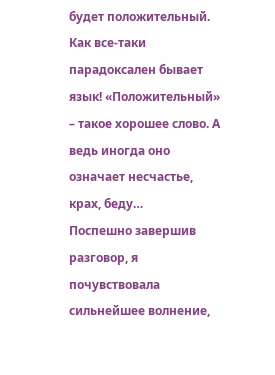будет положительный. Как все-таки парадоксален бывает язык! «Положительный» – такое хорошее слово. А ведь иногда оно означает несчастье, крах, беду…
Поспешно завершив разговор, я почувствовала сильнейшее волнение,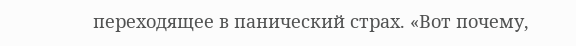переходящее в панический страх. «Вот почему,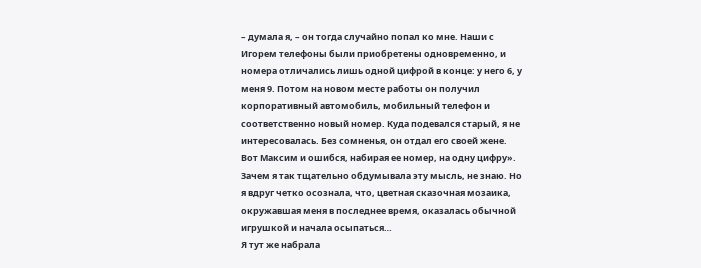– думала я, – он тогда случайно попал ко мне. Наши с Игорем телефоны были приобретены одновременно, и номера отличались лишь одной цифрой в конце: у него 6, у меня 9. Потом на новом месте работы он получил корпоративный автомобиль, мобильный телефон и соответственно новый номер. Куда подевался старый, я не интересовалась. Без сомненья, он отдал его своей жене. Вот Максим и ошибся, набирая ее номер, на одну цифру». Зачем я так тщательно обдумывала эту мысль, не знаю. Но я вдруг четко осознала, что, цветная сказочная мозаика, окружавшая меня в последнее время, оказалась обычной игрушкой и начала осыпаться…
Я тут же набрала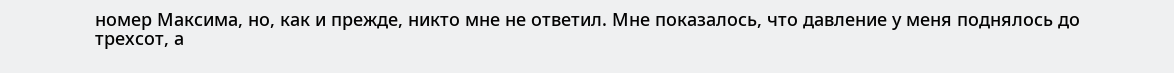номер Максима, но, как и прежде, никто мне не ответил. Мне показалось, что давление у меня поднялось до трехсот, а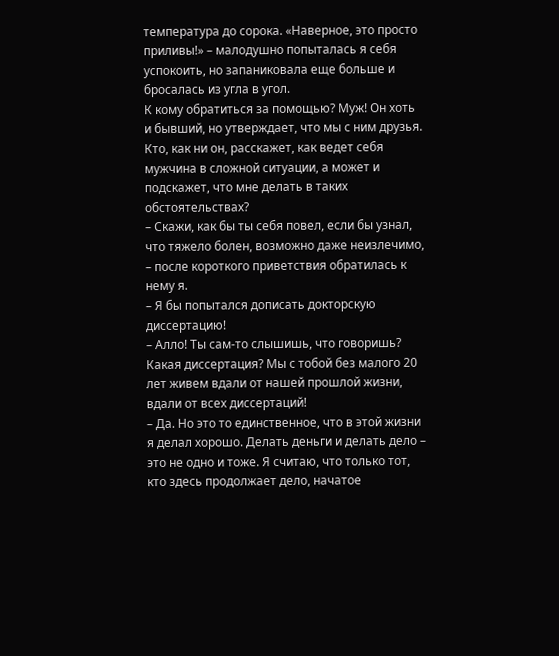температура до сорока. «Наверное, это просто приливы!» – малодушно попыталась я себя успокоить, но запаниковала еще больше и бросалась из угла в угол.
К кому обратиться за помощью? Муж! Он хоть и бывший, но утверждает, что мы с ним друзья. Кто, как ни он, расскажет, как ведет себя мужчина в сложной ситуации, а может и подскажет, что мне делать в таких обстоятельствах?
– Скажи, как бы ты себя повел, если бы узнал, что тяжело болен, возможно даже неизлечимо, – после короткого приветствия обратилась к нему я.
– Я бы попытался дописать докторскую диссертацию!
– Алло! Ты сам-то слышишь, что говоришь? Какая диссертация? Мы с тобой без малого 20 лет живем вдали от нашей прошлой жизни, вдали от всех диссертаций!
– Да. Но это то единственное, что в этой жизни я делал хорошо. Делать деньги и делать дело – это не одно и тоже. Я считаю, что только тот, кто здесь продолжает дело, начатое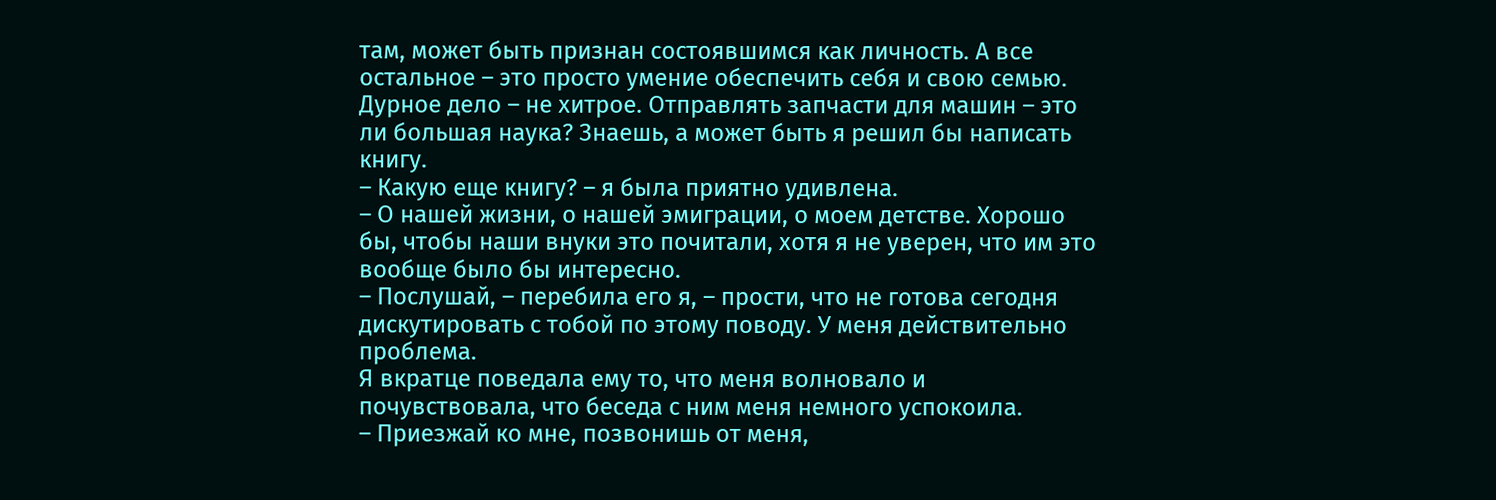там, может быть признан состоявшимся как личность. А все остальное – это просто умение обеспечить себя и свою семью. Дурное дело – не хитрое. Отправлять запчасти для машин – это ли большая наука? Знаешь, а может быть я решил бы написать книгу.
– Какую еще книгу? – я была приятно удивлена.
– О нашей жизни, о нашей эмиграции, о моем детстве. Хорошо бы, чтобы наши внуки это почитали, хотя я не уверен, что им это вообще было бы интересно.
– Послушай, – перебила его я, – прости, что не готова сегодня дискутировать с тобой по этому поводу. У меня действительно проблема.
Я вкратце поведала ему то, что меня волновало и почувствовала, что беседа с ним меня немного успокоила.
– Приезжай ко мне, позвонишь от меня,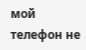мой телефон не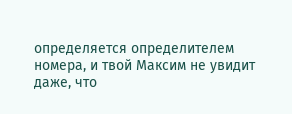определяется определителем номера, и твой Максим не увидит даже, что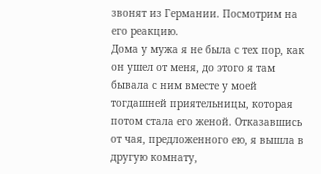звонят из Германии. Посмотрим на его реакцию.
Дома у мужа я не была с тех пор, как он ушел от меня, до этого я там бывала с ним вместе у моей тогдашней приятельницы, которая потом стала его женой. Отказавшись от чая, предложенного ею, я вышла в другую комнату,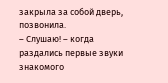закрыла за собой дверь, позвонила.
– Слушаю! – когда раздались первые звуки знакомого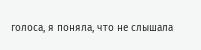голоса, я поняла, что не слышала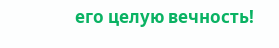его целую вечность!